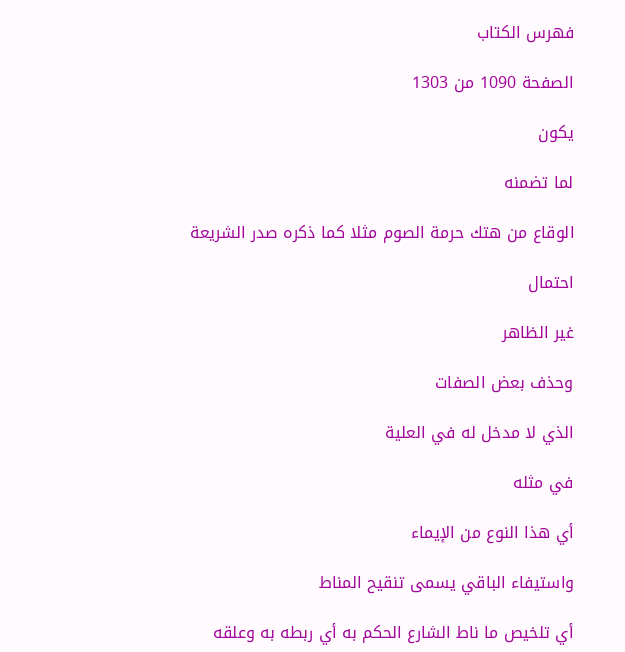فهرس الكتاب

الصفحة 1090 من 1303

يكون

لما تضمنه

الوقاع من هتك حرمة الصوم مثلا كما ذكره صدر الشريعة

احتمال

غير الظاهر

وحذف بعض الصفات

الذي لا مدخل له في العلية

في مثله

أي هذا النوع من الإيماء

واستيفاء الباقي يسمى تنقيح المناط

أي تلخيص ما ناط الشارع الحكم به أي ربطه به وعلقه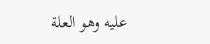عليه وهو العلة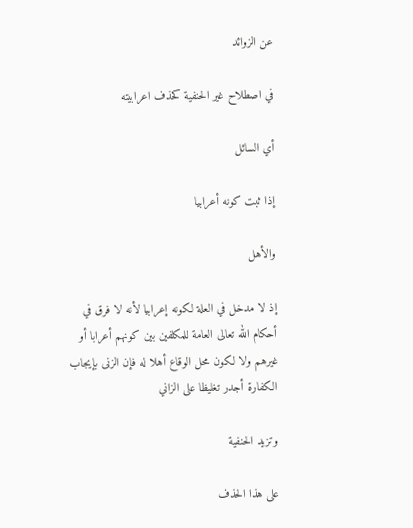عن الزوائد

في اصطلاح غير الحنفية كحذف اعرابيته

أي السائل

إذا ثبت كونه أعرابيا

والأهل

إذ لا مدخل في العلة لكونه إعرابيا لأنه لا فرق في أحكام الله تعالى العامة للمكلفين بين كونهم أعرابا أو غيرهم ولا لكون محل الوقاع أهلا له فإن الزنى بإيجاب الكفارة أجدر تغليظا على الزاني

وتزيد الحنفية

على هذا الحذف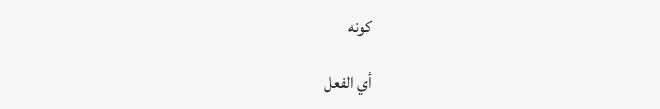كونه

أي الفعل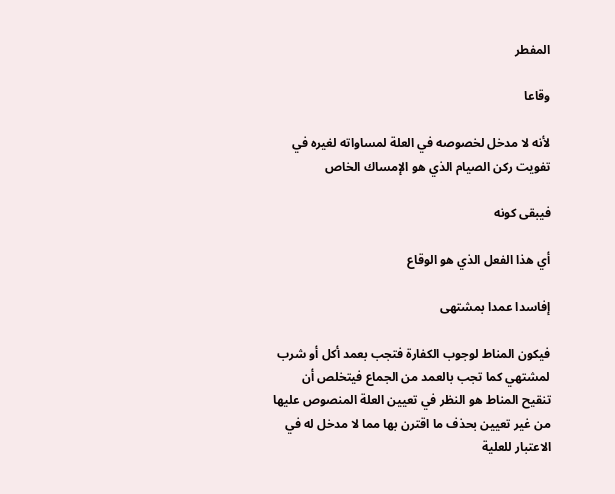المفطر

وقاعا

لأنه لا مدخل لخصوصه في العلة لمساواته لغيره في تفويت ركن الصيام الذي هو الإمساك الخاص

فيبقى كونه

أي هذا الفعل الذي هو الوقاع

إفاسدا عمدا بمشتهى

فيكون المناط لوجوب الكفارة فتجب بعمد أكل أو شرب لمشتهي كما تجب بالعمد من الجماع فيتخلص أن تنقيح المناط هو النظر في تعيين العلة المنصوص عليها من غير تعيين بحذف ما اقترن بها مما لا مدخل له في الاعتبار للعلية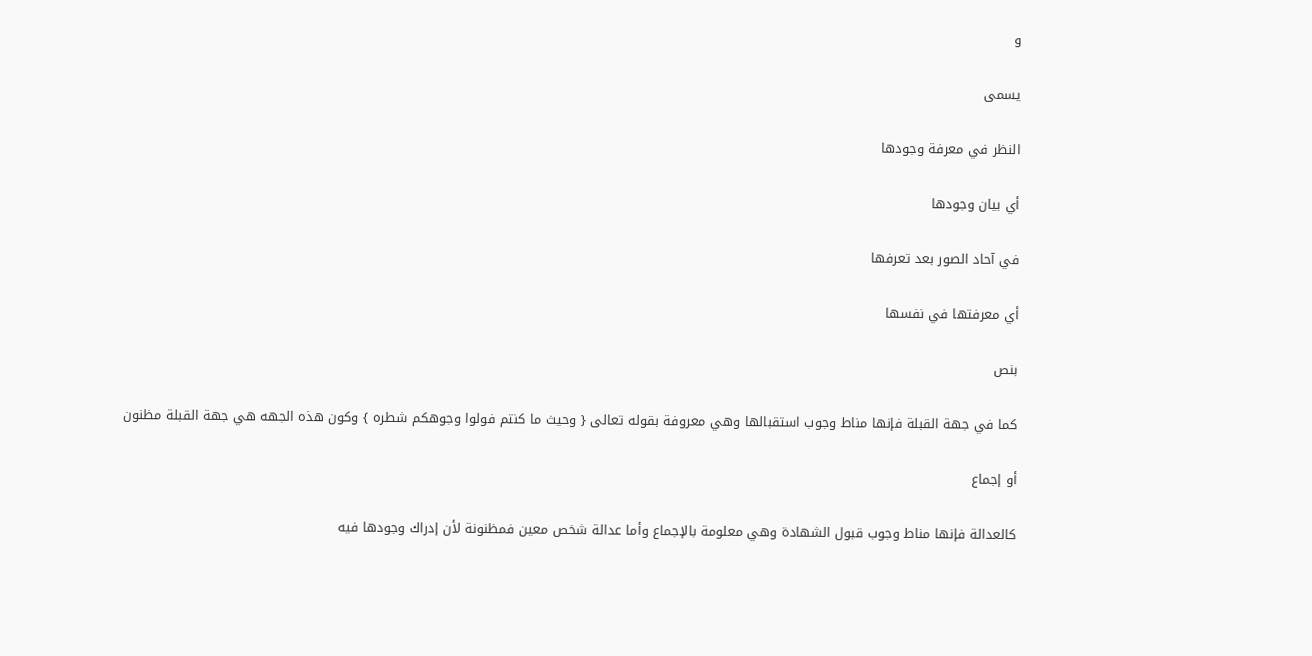و

يسمى

النظر في معرفة وجودها

أي بيان وجودها

في آحاد الصور بعد تعرفها

أي معرفتها في نفسها

بنص

كما في جهة القبلة فإنها مناط وجوب استقبالها وهي معروفة بقوله تعالى { وحيث ما كنتم فولوا وجوهكم شطره } وكون هذه الجهه هي جهة القبلة مظنون

أو إجماع

كالعدالة فإنها مناط وجوب قبول الشهادة وهي معلومة بالإجماع وأما عدالة شخص معين فمظنونة لأن إدراك وجودها فيه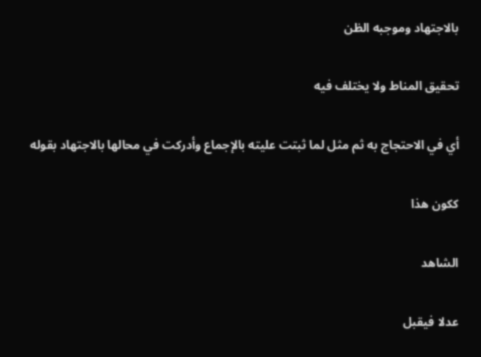بالاجتهاد وموجبه الظن

تحقيق المناط ولا يختلف فيه

أي في الاحتجاج به ثم مثل لما ثبتت عليته بالإجماع وأدركت في محالها بالاجتهاد بقوله

ككون هذا

الشاهد

عدلا فيقبل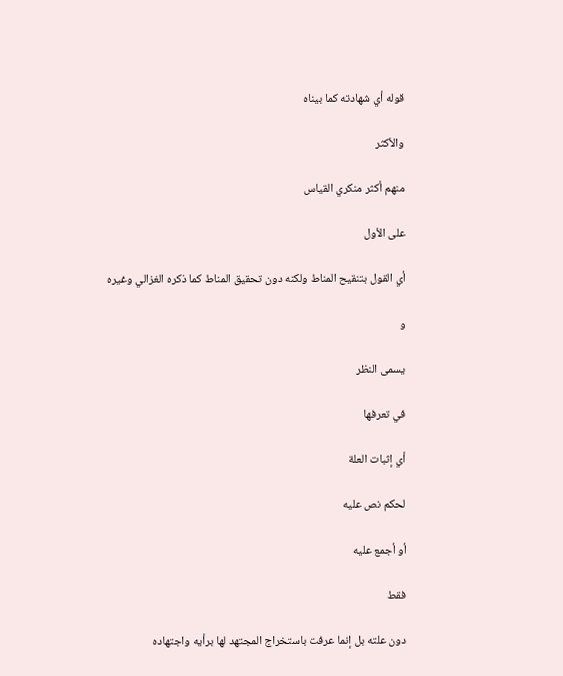قوله أي شهادته كما بيناه

والأكثر

منهم أكثر منكري القياس

على الأول

أي القول بتنقيح المناط ولكنه دون تحقيق المناط كما ذكره الغزالي وغيره

و

يسمى النظر

في تعرفها

أي إثبات العلة

لحكم نص عليه

أو أجمع عليه

فقط

دون علته بل إنما عرفت باستخراج المجتهد لها برأيه واجتهاده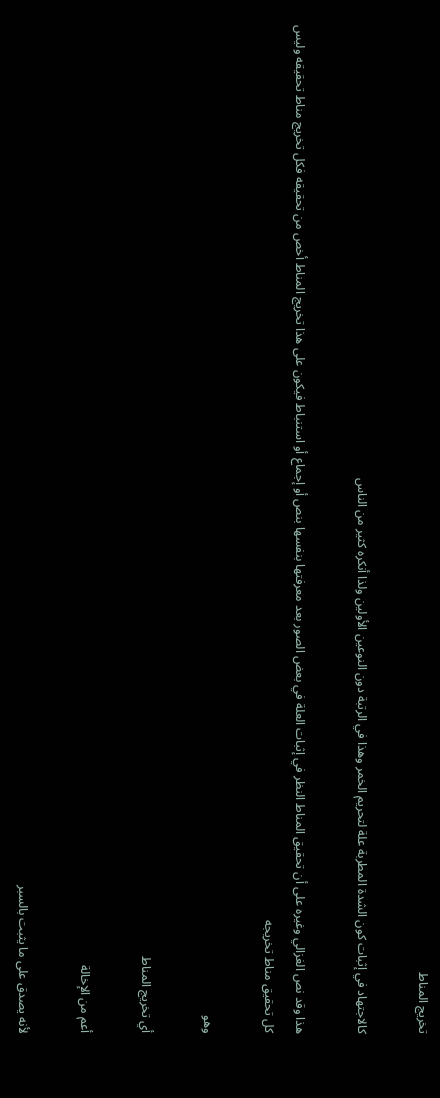تخريج المناط

كالاجتهاد في إثبات كون الشدة المطربة علة لتحريم الخمر وهذا في الرتبة دون النوعين الأولين ولذا أنكره كثير من الناس

هذا وقد نص الغزالي وغيره على أن تحقيق المناط النظر في إثبات العلة في بعض الصور بعد معرفتها بنفسها بنص أو إجماع أو استنباط فيكون على هذا تخريج المناط أخص من تحقيقه فكل تخريج مناط تحقيقه وليس كل تحقيق مناط تخريجه

وهو

أي تخريج المناط

أعم من الإخالة

لأنه يصدق على ما يثبت بالسبر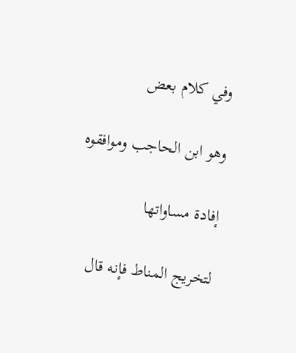وفي كلام بعض

وهو ابن الحاجب وموافقوه

إفادة مساواتها

لتخريج المناط فإنه قال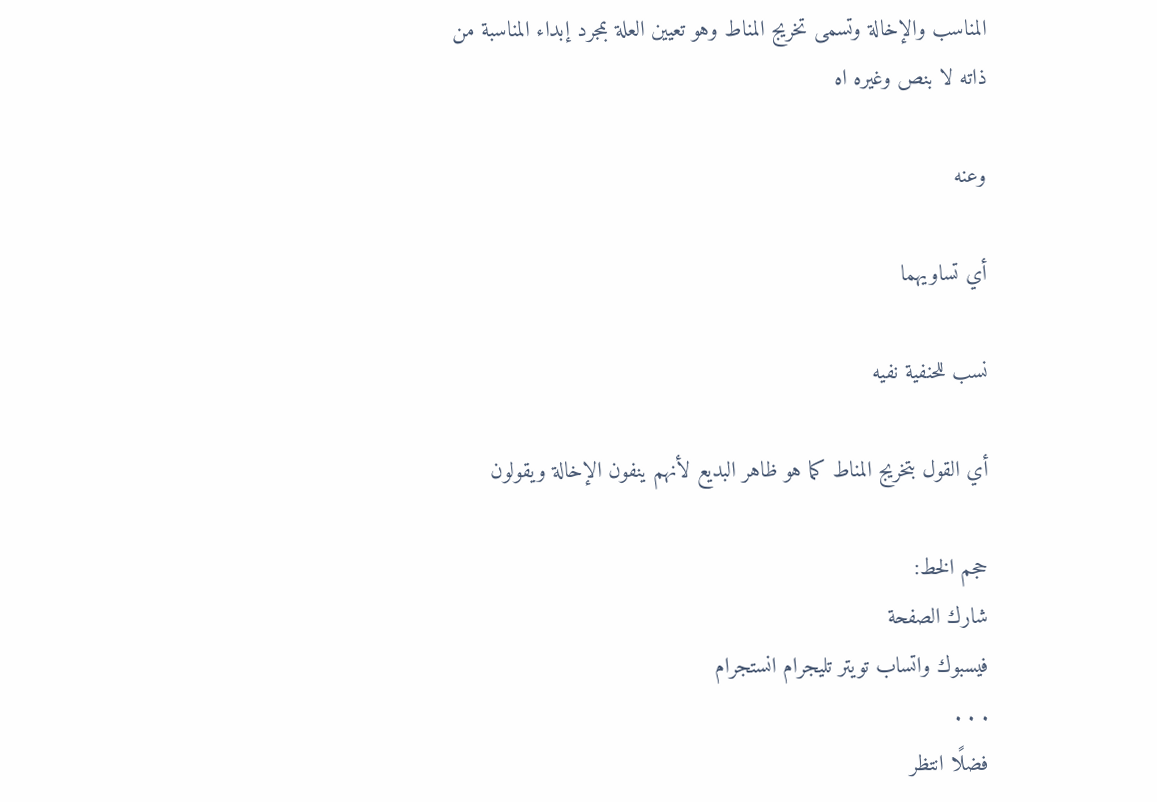المناسب والإخالة وتسمى تخريج المناط وهو تعيين العلة بمجرد إبداء المناسبة من ذاته لا بنص وغيره اه

وعنه

أي تساويهما

نسب للحنفية نفيه

أي القول بتخريج المناط كما هو ظاهر البديع لأنهم ينفون الإخالة ويقولون

حجم الخط:
شارك الصفحة
فيسبوك واتساب تويتر تليجرام انستجرام
. . .
فضلًا انتظر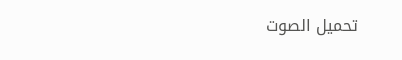تحميل الصوت